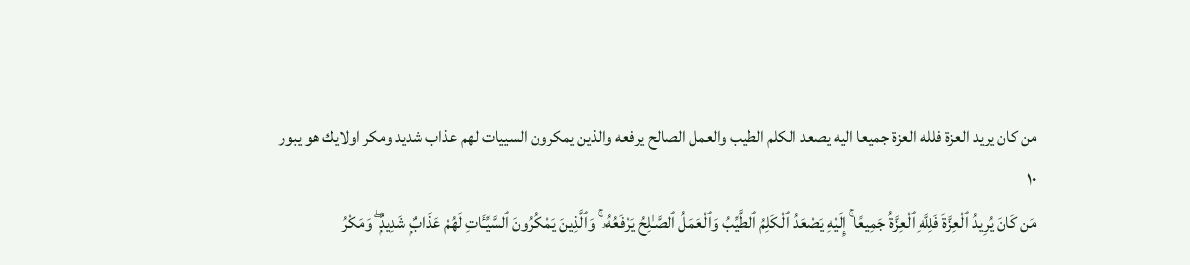من كان يريد العزة فلله العزة جميعا اليه يصعد الكلم الطيب والعمل الصالح يرفعه والذين يمكرون السييات لهم عذاب شديد ومكر اولايك هو يبور ١٠
مَن كَانَ يُرِيدُ ٱلْعِزَّةَ فَلِلَّهِ ٱلْعِزَّةُ جَمِيعًا ۚ إِلَيْهِ يَصْعَدُ ٱلْكَلِمُ ٱلطَّيِّبُ وَٱلْعَمَلُ ٱلصَّـٰلِحُ يَرْفَعُهُۥ ۚ وَٱلَّذِينَ يَمْكُرُونَ ٱلسَّيِّـَٔاتِ لَهُمْ عَذَابٌۭ شَدِيدٌۭ ۖ وَمَكْرُ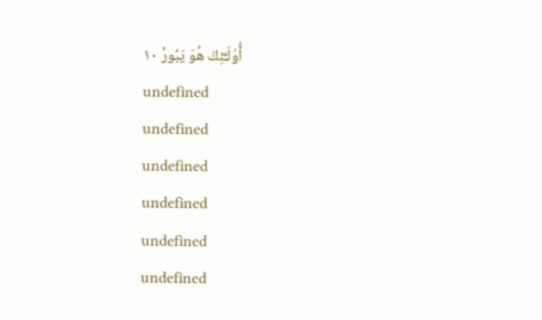أُو۟لَـٰٓئِكَ هُوَ يَبُورُ ١٠
undefined
undefined
undefined
undefined
undefined
undefined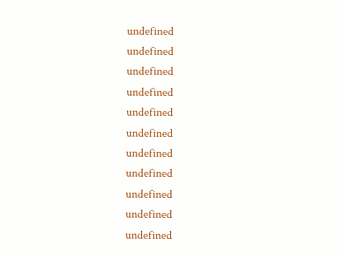undefined
undefined
undefined
undefined
undefined
undefined
undefined
undefined
undefined
undefined
undefined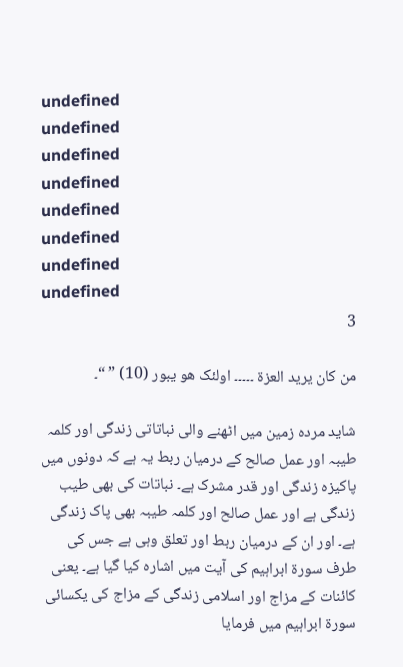undefined
undefined
undefined
undefined
undefined
undefined
undefined
undefined
3

من کان یرید العزۃ ۔۔۔۔۔ اولئک ھو یبور (10) ” “۔

شاید مردہ زمین میں اٹھنے والی نباتاتی زندگی اور کلمہ طیبہ اور عمل صالح کے درمیان ربط یہ ہے کہ دونوں میں پاکیزہ زندگی اور قدر مشرک ہے۔ نباتات کی بھی طیب زندگی ہے اور عمل صالح اور کلمہ طیبہ بھی پاک زندگی ہے۔ اور ان کے درمیان ربط اور تعلق وہی ہے جس کی طرف سورة ابراہیم کی آیت میں اشارہ کیا گیا ہے۔ یعنی کائنات کے مزاج اور اسلامی زندگی کے مزاج کی یکسائی سورة ابراہیم میں فرمایا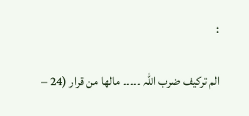:

الم ترکیف ضرب اللہ ۔۔۔۔۔ مالھا من قرار (24 –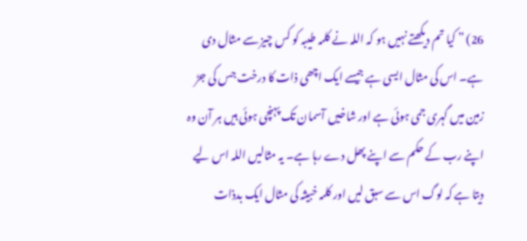26) ” کیا تم دیکھتے نہیں ہو کہ اللہ نے کلمہ طیبہ کو کس چیز سے مثال دی ہے۔ اس کی مثال ایسی ہے جیسے ایک اچھی ذات کا درخت جس کی جڑ زمین میں گہری جمی ہوئی ہے اور شاخیں آسمان تک پہنچی ہوئی ہیں ہر آن وہ اپنے رب کے حکم سے اپنے پھل دے رہا ہے۔ یہ مثالیں اللہ اس لیے دیتا ہے کہ لوگ اس سے سبق لیں اور کلمہ خبیثہ کی مثال ایک بدذات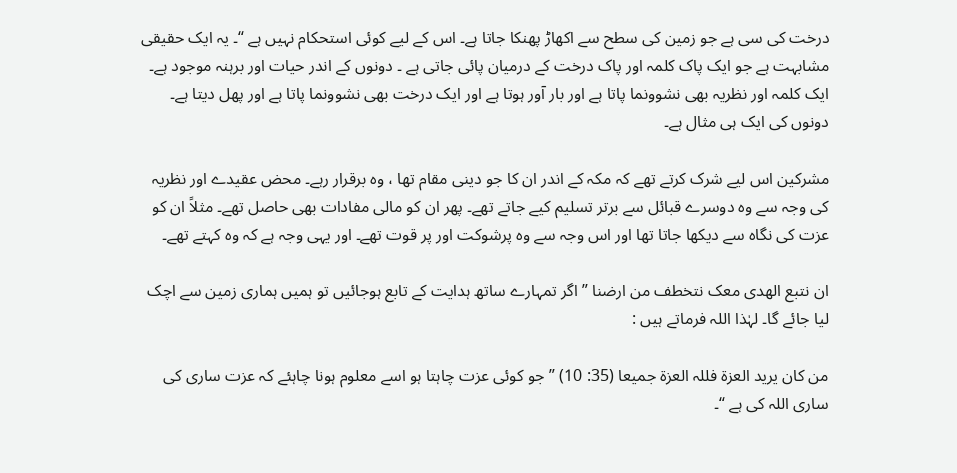درخت کی سی ہے جو زمین کی سطح سے اکھاڑ پھنکا جاتا ہے۔ اس کے لیے کوئی استحکام نہیں ہے “۔ یہ ایک حقیقی مشابہت ہے جو ایک پاک کلمہ اور پاک درخت کے درمیان پائی جاتی ہے ۔ دونوں کے اندر حیات اور برہنہ موجود ہے۔ ایک کلمہ اور نظریہ بھی نشوونما پاتا ہے اور بار آور ہوتا ہے اور ایک درخت بھی نشوونما پاتا ہے اور پھل دیتا ہے۔ دونوں کی ایک ہی مثال ہے۔

مشرکین اس لیے شرک کرتے تھے کہ مکہ کے اندر ان کا جو دینی مقام تھا ، وہ برقرار رہے۔ محض عقیدے اور نظریہ کی وجہ سے وہ دوسرے قبائل سے برتر تسلیم کیے جاتے تھے۔ پھر ان کو مالی مفادات بھی حاصل تھے۔ مثلاً ان کو عزت کی نگاہ سے دیکھا جاتا تھا اور اس وجہ سے وہ پرشوکت اور پر قوت تھے۔ اور یہی وجہ ہے کہ وہ کہتے تھے۔

ان نتبع الھدی معک نتخطف من ارضنا ” اگر تمہارے ساتھ ہدایت کے تابع ہوجائیں تو ہمیں ہماری زمین سے اچک لیا جائے گا۔ لہٰذا اللہ فرماتے ہیں :

من کان یرید العزۃ فللہ العزۃ جمیعا (35: 10) ” جو کوئی عزت چاہتا ہو اسے معلوم ہونا چاہئے کہ عزت ساری کی ساری اللہ کی ہے “۔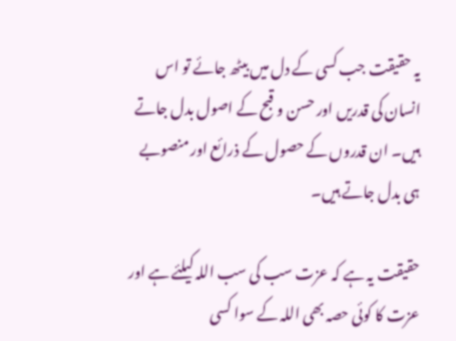یہ حقیقت جب کسی کے دل میں بیٹھ جائے تو اس انسان کی قدریں اور حسن و قبح کے اصول بدل جاتے ہیں۔ ان قدروں کے حصول کے ذرائع اور منصوبے ہی بدل جاتے ہیں۔

حقیقت یہ ہے کہ عزت سب کی سب اللہ کیلئے ہے اور عزت کا کوئی حصہ بھی اللہ کے سوا کسی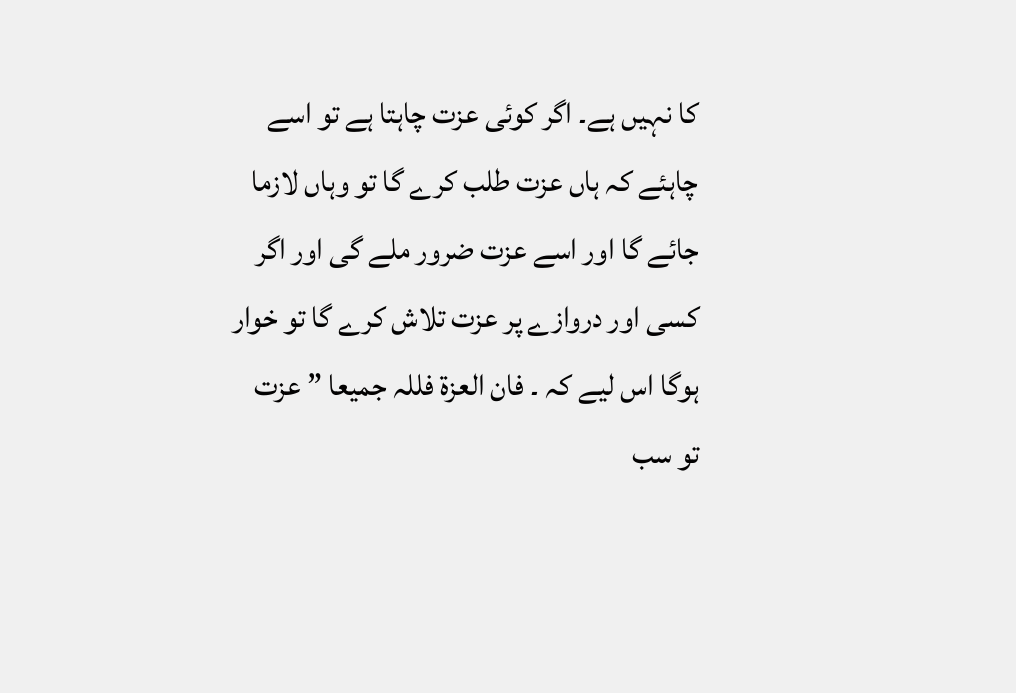کا نہیں ہے۔ اگر کوئی عزت چاہتا ہے تو اسے چاہئے کہ ہاں عزت طلب کرے گا تو وہاں لازما جائے گا اور اسے عزت ضرور ملے گی اور اگر کسی اور دروازے پر عزت تلاش کرے گا تو خوار ہوگا اس لیے کہ ۔ فان العزۃ فللہ جمیعا ” عزت تو سب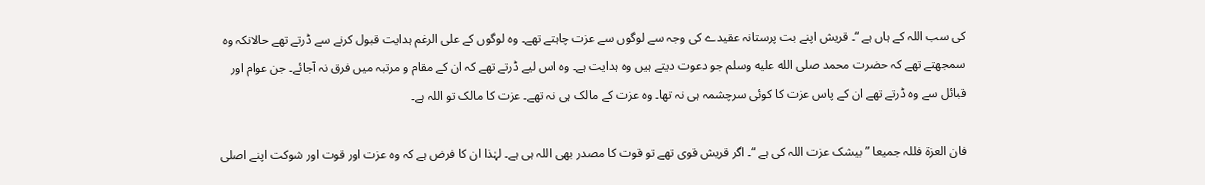کی سب اللہ کے ہاں ہے “۔ قریش اپنے بت پرستانہ عقیدے کی وجہ سے لوگوں سے عزت چاہتے تھے۔ وہ لوگوں کے علی الرغم ہدایت قبول کرنے سے ڈرتے تھے حالانکہ وہ سمجھتے تھے کہ حضرت محمد صلى الله عليه وسلم جو دعوت دیتے ہیں وہ ہدایت ہے۔ وہ اس لیے ڈرتے تھے کہ ان کے مقام و مرتبہ میں فرق نہ آجائے۔ جن عوام اور قبائل سے وہ ڈرتے تھے ان کے پاس عزت کا کوئی سرچشمہ ہی نہ تھا۔ وہ عزت کے مالک ہی نہ تھے۔ عزت کا مالک تو اللہ ہے۔

فان العزۃ فللہ جمیعا ” بیشک عزت اللہ کی ہے “۔ اگر قریش قوی تھے تو قوت کا مصدر بھی اللہ ہی ہے۔ لہٰذا ان کا فرض ہے کہ وہ عزت اور قوت اور شوکت اپنے اصلی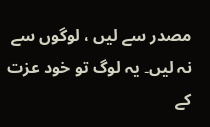مصدر سے لیں ، لوگوں سے نہ لیں۔ یہ لوگ تو خود عزت کے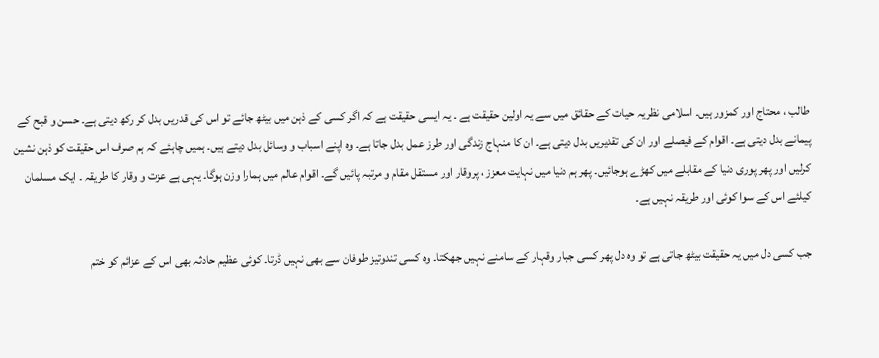طالب ، محتاج اور کمزور ہیں۔ اسلامی نظریہ حیات کے حقائق میں سے یہ اولین حقیقت ہے ۔ یہ ایسی حقیقت ہے کہ اگر کسی کے ذہن میں بیٹھ جائے تو اس کی قدریں بدل کر رکھ دیتی ہے۔ حسن و قبح کے پیمانے بدل دیتی ہے۔ اقوام کے فیصلے اور ان کی تقدیریں بدل دیتی ہے۔ ان کا منہاج زندگی اور طرز عمل بدل جاتا ہے۔ وہ اپنے اسباب و وسائل بدل دیتے ہیں۔ ہمیں چاہئے کہ ہم صرف اس حقیقت کو ذہن نشین کرلیں اور پھر پوری دنیا کے مقابلے میں کھڑے ہوجائیں۔ پھر ہم دنیا میں نہایت معزز ، پروقار اور مستقل مقام و مرتبہ پائیں گے۔ اقوام عالم میں ہمارا وزن ہوگا۔ یہی ہے عزت و وقار کا طریقہ ۔ ایک مسلمان کیلئے اس کے سوا کوئی اور طریقہ نہیں ہے۔

جب کسی دل میں یہ حقیقت بیٹھ جاتی ہے تو وہ دل پھر کسی جبار وقہار کے سامنے نہیں جھکتا۔ وہ کسی تندوتیز طوفان سے بھی نہیں ڈرتا۔ کوئی عظیم حادثہ بھی اس کے عزائم کو ختم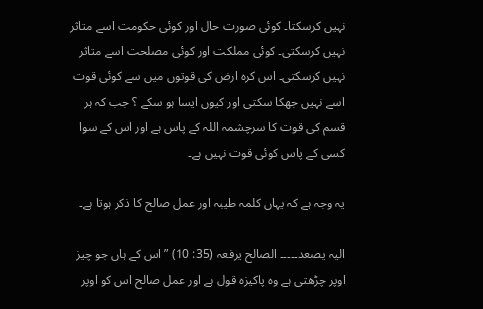نہیں کرسکتا۔ کوئی صورت حال اور کوئی حکومت اسے متاثر نہیں کرسکتی۔ کوئی مملکت اور کوئی مصلحت اسے متاثر نہیں کرسکتی۔ اس کرہ ارض کی قوتوں میں سے کوئی قوت اسے نہیں جھکا سکتی اور کیوں ایسا ہو سکے ؟ جب کہ ہر قسم کی قوت کا سرچشمہ اللہ کے پاس ہے اور اس کے سوا کسی کے پاس کوئی قوت نہیں ہے۔

یہ وجہ ہے کہ یہاں کلمہ طیبہ اور عمل صالح کا ذکر ہوتا ہے۔

الیہ یصعد۔۔۔۔۔ الصالح یرفعہ (35: 10) ” اس کے ہاں جو چیز اوپر چڑھتی ہے وہ پاکیزہ قول ہے اور عمل صالح اس کو اوپر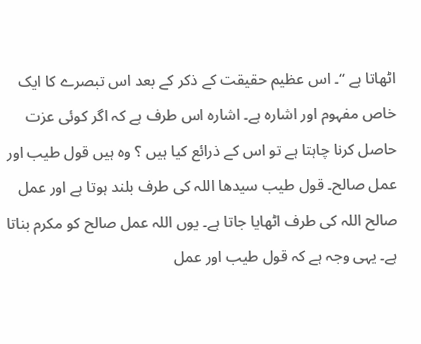اٹھاتا ہے “۔ اس عظیم حقیقت کے ذکر کے بعد اس تبصرے کا ایک خاص مفہوم اور اشارہ ہے۔ اشارہ اس طرف ہے کہ اگر کوئی عزت حاصل کرنا چاہتا ہے تو اس کے ذرائع کیا ہیں ؟ وہ ہیں قول طیب اور عمل صالح۔ قول طیب سیدھا اللہ کی طرف بلند ہوتا ہے اور عمل صالح اللہ کی طرف اٹھایا جاتا ہے۔ یوں اللہ عمل صالح کو مکرم بناتا ہے۔ یہی وجہ ہے کہ قول طیب اور عمل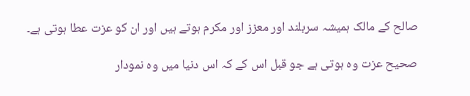صالح کے مالک ہمیشہ سربلند اور معزز اور مکرم ہوتے ہیں اور ان کو عزت عطا ہوتی ہے۔

صحیح عزت وہ ہوتی ہے جو قبل اس کے کہ اس دنیا میں وہ نمودار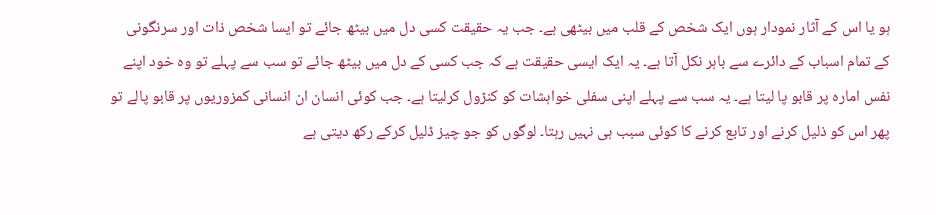ہو یا اس کے آثار نمودار ہوں ایک شخص کے قلب میں بیٹھی ہے۔ جب یہ حقیقت کسی دل میں بیٹھ جائے تو ایسا شخص ذات اور سرنگونی کے تمام اسباب کے دائرے سے باہر نکل آتا ہے۔ یہ ایک ایسی حقیقت ہے کہ جب کسی کے دل میں بیٹھ جائے تو سب سے پہلے تو وہ خود اپنے نفس امارہ پر قابو پا لیتا ہے۔ یہ سب سے پہلے اپنی سفلی خواہشات کو کنڑول کرلیتا ہے۔ جب کوئی انسان ان انسانی کمزوریوں پر قابو پالے تو پھر اس کو ذلیل کرنے اور تابع کرنے کا کوئی سبب ہی نہیں رہتا۔ لوگوں کو جو چیز ڈلیل کرکے رکھ دیتی ہے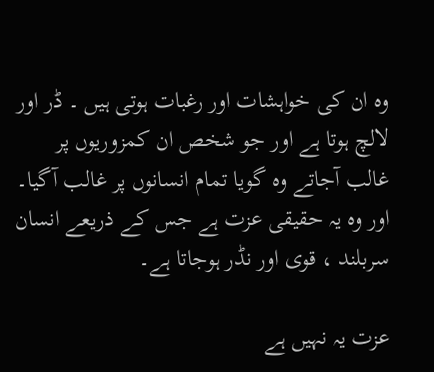وہ ان کی خواہشات اور رغبات ہوتی ہیں ۔ ڈر اور لالچ ہوتا ہے اور جو شخص ان کمزوریوں پر غالب آجاتے وہ گویا تمام انسانوں پر غالب آگیا۔ اور وہ یہ حقیقی عزت ہے جس کے ذریعے انسان سربلند ، قوی اور نڈر ہوجاتا ہے۔

عزت یہ نہیں ہے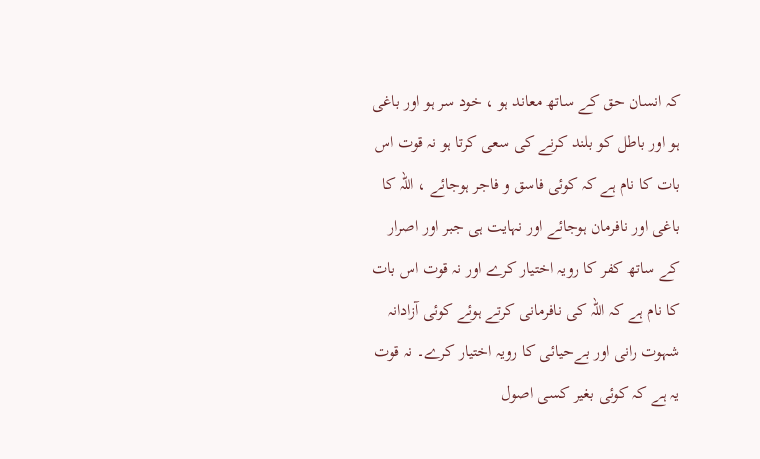کہ انسان حق کے ساتھ معاند ہو ، خود سر ہو اور باغی ہو اور باطل کو بلند کرنے کی سعی کرتا ہو نہ قوت اس بات کا نام ہے کہ کوئی فاسق و فاجر ہوجائے ، اللہ کا باغی اور نافرمان ہوجائے اور نہایت ہی جبر اور اصرار کے ساتھ کفر کا رویہ اختیار کرے اور نہ قوت اس بات کا نام ہے کہ اللہ کی نافرمانی کرتے ہوئے کوئی آزادانہ شہوت رانی اور بےحیائی کا رویہ اختیار کرے۔ نہ قوت یہ ہے کہ کوئی بغیر کسی اصول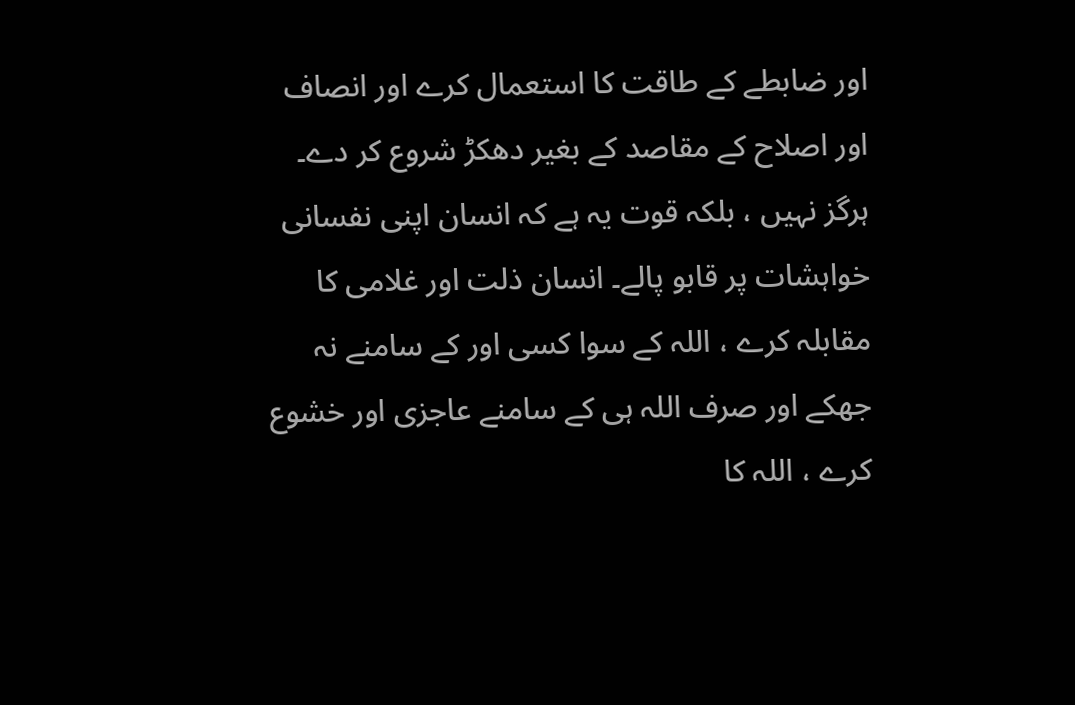اور ضابطے کے طاقت کا استعمال کرے اور انصاف اور اصلاح کے مقاصد کے بغیر دھکڑ شروع کر دے۔ ہرگز نہیں ، بلکہ قوت یہ ہے کہ انسان اپنی نفسانی خواہشات پر قابو پالے۔ انسان ذلت اور غلامی کا مقابلہ کرے ، اللہ کے سوا کسی اور کے سامنے نہ جھکے اور صرف اللہ ہی کے سامنے عاجزی اور خشوع کرے ، اللہ کا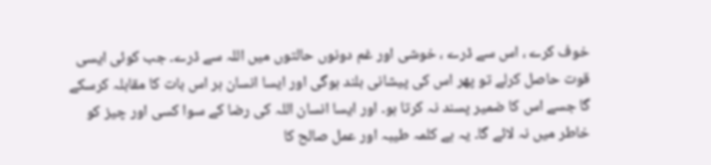خوف کرے ، اس سے ڈرے ، خوشی اور غم دونوں حالتوں میں اللہ سے ڈرے۔ جب کوئی ایسی قوت حاصل کرلے تو پھر اس کی پیشانی بلند ہوگی اور ایسا انسان ہر اس بات کا مقابلہ کرسکے گا جسے اس کا ضمیر پسند نہ کرتا ہو۔ اور ایسا انسان اللہ کی رضا کے سوا کسی اور چیز کو خاطر میں نہ لائے گا۔ یہ ہے کلمہ طیبہ اور عمل صالح کا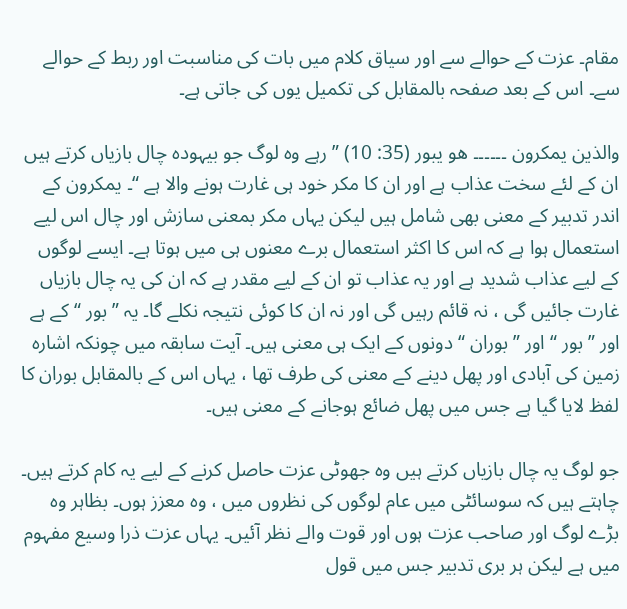مقام۔ عزت کے حوالے سے اور سیاق کلام میں بات کی مناسبت اور ربط کے حوالے سے۔ اس کے بعد صفحہ بالمقابل کی تکمیل یوں کی جاتی ہے۔

والذین یمکرون ۔۔۔۔۔۔ ھو یبور (35: 10) ” رہے وہ لوگ جو بیہودہ چال بازیاں کرتے ہیں ان کے لئے سخت عذاب ہے اور ان کا مکر خود ہی غارت ہونے والا ہے “۔ یمکرون کے اندر تدبیر کے معنی بھی شامل ہیں لیکن یہاں مکر بمعنی سازش اور چال اس لیے استعمال ہوا ہے کہ اس کا اکثر استعمال برے معنوں ہی میں ہوتا ہے۔ ایسے لوگوں کے لیے عذاب شدید ہے اور یہ عذاب تو ان کے لیے مقدر ہے کہ ان کی یہ چال بازیاں غارت جائیں گی ، نہ قائم رہیں گی اور نہ ان کا کوئی نتیجہ نکلے گا۔ یہ ” بور “ کے ہے اور ” بور “ اور ” بوران “ دونوں کے ایک ہی معنی ہیں۔ آیت سابقہ میں چونکہ اشارہ زمین کی آبادی اور پھل دینے کے معنی کی طرف تھا ، یہاں اس کے بالمقابل بوران کا لفظ لایا گیا ہے جس میں پھل ضائع ہوجانے کے معنی ہیں۔

جو لوگ یہ چال بازیاں کرتے ہیں وہ جھوٹی عزت حاصل کرنے کے لیے یہ کام کرتے ہیں۔ چاہتے ہیں کہ سوسائٹی میں عام لوگوں کی نظروں میں ، وہ معزز ہوں۔ بظاہر وہ بڑے لوگ اور صاحب عزت ہوں اور قوت والے نظر آئیں۔ یہاں عزت ذرا وسیع مفہوم میں ہے لیکن ہر بری تدبیر جس میں قول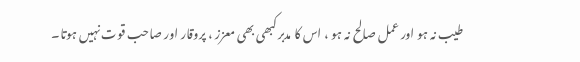طیب نہ ہو اور عمل صالح نہ ہو ، اس کا مدبر کبھی بھی معزز ، پروقار اور صاحب قوت نہیں ہوتا۔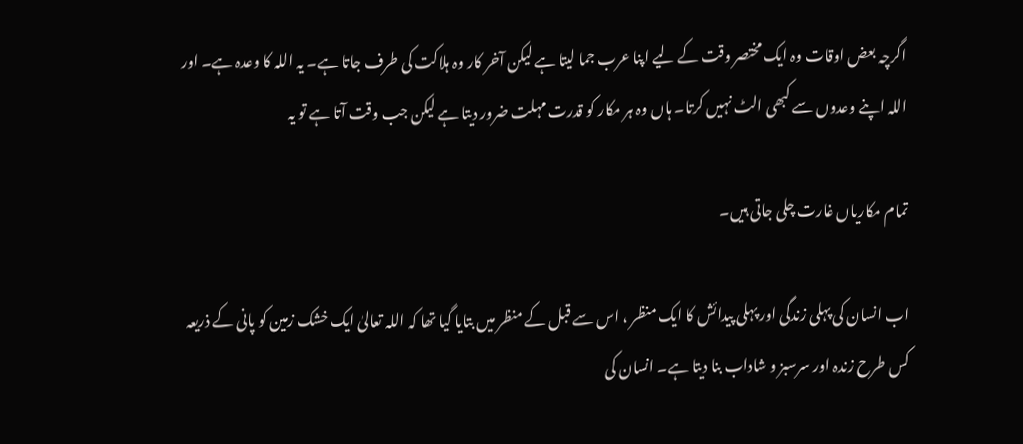اگرچہ بعض اوقات وہ ایک مختصر وقت کے لیے اپنا عرب جما لیتا ہے لیکن آخر کار وہ ہلاکت کی طرف جاتا ہے۔ یہ اللہ کا وعدہ ہے۔ اور اللہ اپنے وعدوں سے کبھی الٹ نہیں کرتا۔ ہاں وہ ہر مکار کو قدرت مہلت ضرور دیتا ہے لیکن جب وقت آتا ہے تو یہ

تمام مکاریاں غارت چلی جاتی ہیں۔

اب انسان کی پہلی زندگی اور پہلی پیدائش کا ایک منظر ، اس سے قبل کے منظر میں بتایا گیا تھا کہ اللہ تعالیٰ ایک خشک زمین کو پانی کے ذریعہ کس طرح زندہ اور سرسبز و شاداب بنا دیتا ہے۔ انسان کی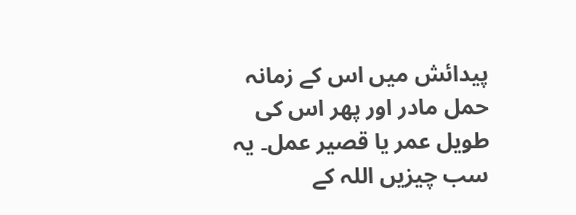پیدائش میں اس کے زمانہ حمل مادر اور پھر اس کی طویل عمر یا قصیر عمل۔ یہ سب چیزیں اللہ کے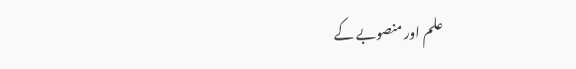علم اور منصوبے کے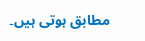مطابق ہوتی ہیں۔